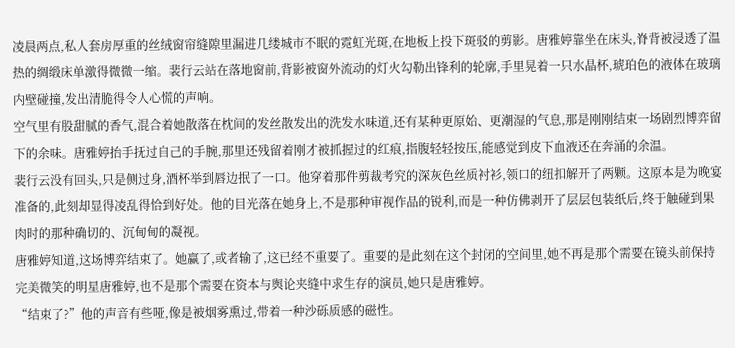凌晨两点,私人套房厚重的丝绒窗帘缝隙里漏进几缕城市不眠的霓虹光斑,在地板上投下斑驳的剪影。唐雅婷靠坐在床头,脊背被浸透了温热的绸缎床单激得微微一缩。裴行云站在落地窗前,背影被窗外流动的灯火勾勒出锋利的轮廓,手里晃着一只水晶杯,琥珀色的液体在玻璃内壁碰撞,发出清脆得令人心慌的声响。
空气里有股甜腻的香气,混合着她散落在枕间的发丝散发出的洗发水味道,还有某种更原始、更潮湿的气息,那是刚刚结束一场剧烈博弈留下的余味。唐雅婷抬手抚过自己的手腕,那里还残留着刚才被抓握过的红痕,指腹轻轻按压,能感觉到皮下血液还在奔涌的余温。
裴行云没有回头,只是侧过身,酒杯举到唇边抿了一口。他穿着那件剪裁考究的深灰色丝质衬衫,领口的纽扣解开了两颗。这原本是为晚宴准备的,此刻却显得凌乱得恰到好处。他的目光落在她身上,不是那种审视作品的锐利,而是一种仿佛剥开了层层包装纸后,终于触碰到果肉时的那种确切的、沉甸甸的凝视。
唐雅婷知道,这场博弈结束了。她赢了,或者输了,这已经不重要了。重要的是此刻在这个封闭的空间里,她不再是那个需要在镜头前保持完美微笑的明星唐雅婷,也不是那个需要在资本与舆论夹缝中求生存的演员,她只是唐雅婷。
“结束了?”他的声音有些哑,像是被烟雾熏过,带着一种沙砾质感的磁性。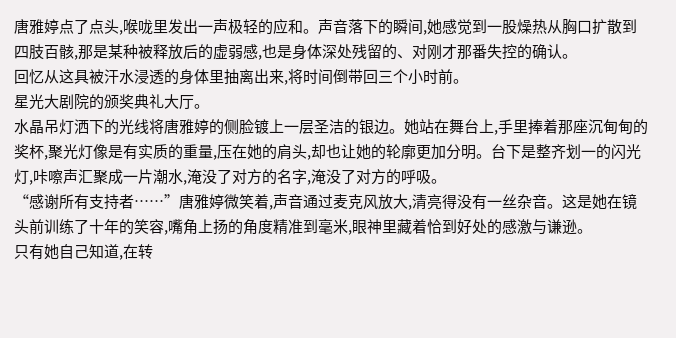唐雅婷点了点头,喉咙里发出一声极轻的应和。声音落下的瞬间,她感觉到一股燥热从胸口扩散到四肢百骸,那是某种被释放后的虚弱感,也是身体深处残留的、对刚才那番失控的确认。
回忆从这具被汗水浸透的身体里抽离出来,将时间倒带回三个小时前。
星光大剧院的颁奖典礼大厅。
水晶吊灯洒下的光线将唐雅婷的侧脸镀上一层圣洁的银边。她站在舞台上,手里捧着那座沉甸甸的奖杯,聚光灯像是有实质的重量,压在她的肩头,却也让她的轮廓更加分明。台下是整齐划一的闪光灯,咔嚓声汇聚成一片潮水,淹没了对方的名字,淹没了对方的呼吸。
“感谢所有支持者……”唐雅婷微笑着,声音通过麦克风放大,清亮得没有一丝杂音。这是她在镜头前训练了十年的笑容,嘴角上扬的角度精准到毫米,眼神里藏着恰到好处的感激与谦逊。
只有她自己知道,在转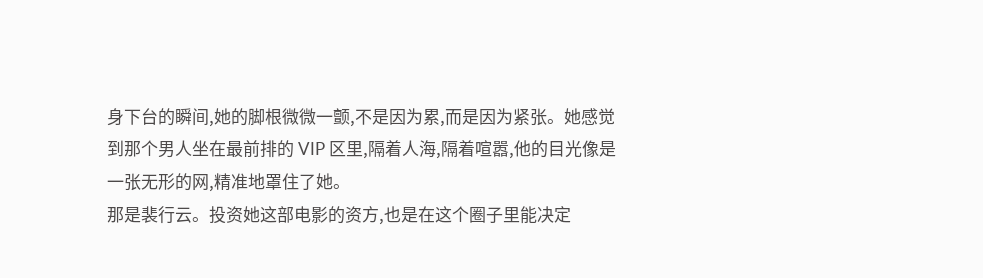身下台的瞬间,她的脚根微微一颤,不是因为累,而是因为紧张。她感觉到那个男人坐在最前排的 VIP 区里,隔着人海,隔着喧嚣,他的目光像是一张无形的网,精准地罩住了她。
那是裴行云。投资她这部电影的资方,也是在这个圈子里能决定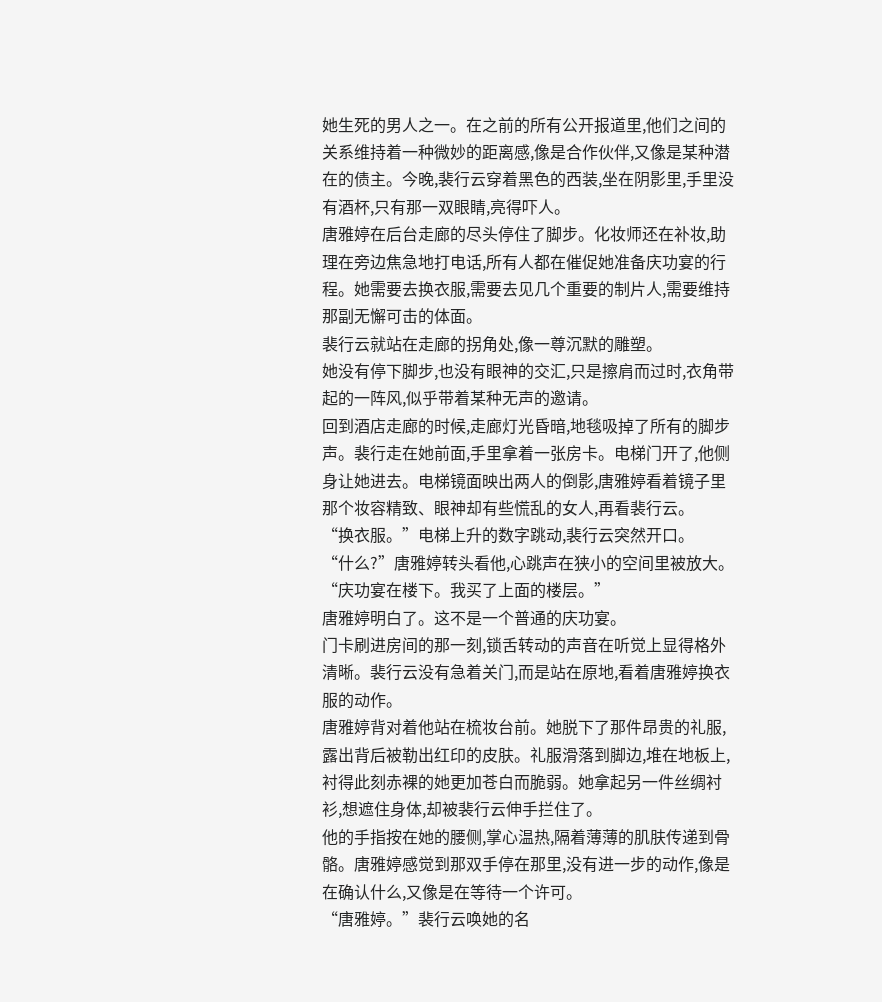她生死的男人之一。在之前的所有公开报道里,他们之间的关系维持着一种微妙的距离感,像是合作伙伴,又像是某种潜在的债主。今晚,裴行云穿着黑色的西装,坐在阴影里,手里没有酒杯,只有那一双眼睛,亮得吓人。
唐雅婷在后台走廊的尽头停住了脚步。化妆师还在补妆,助理在旁边焦急地打电话,所有人都在催促她准备庆功宴的行程。她需要去换衣服,需要去见几个重要的制片人,需要维持那副无懈可击的体面。
裴行云就站在走廊的拐角处,像一尊沉默的雕塑。
她没有停下脚步,也没有眼神的交汇,只是擦肩而过时,衣角带起的一阵风,似乎带着某种无声的邀请。
回到酒店走廊的时候,走廊灯光昏暗,地毯吸掉了所有的脚步声。裴行走在她前面,手里拿着一张房卡。电梯门开了,他侧身让她进去。电梯镜面映出两人的倒影,唐雅婷看着镜子里那个妆容精致、眼神却有些慌乱的女人,再看裴行云。
“换衣服。”电梯上升的数字跳动,裴行云突然开口。
“什么?”唐雅婷转头看他,心跳声在狭小的空间里被放大。
“庆功宴在楼下。我买了上面的楼层。”
唐雅婷明白了。这不是一个普通的庆功宴。
门卡刷进房间的那一刻,锁舌转动的声音在听觉上显得格外清晰。裴行云没有急着关门,而是站在原地,看着唐雅婷换衣服的动作。
唐雅婷背对着他站在梳妆台前。她脱下了那件昂贵的礼服,露出背后被勒出红印的皮肤。礼服滑落到脚边,堆在地板上,衬得此刻赤裸的她更加苍白而脆弱。她拿起另一件丝绸衬衫,想遮住身体,却被裴行云伸手拦住了。
他的手指按在她的腰侧,掌心温热,隔着薄薄的肌肤传递到骨骼。唐雅婷感觉到那双手停在那里,没有进一步的动作,像是在确认什么,又像是在等待一个许可。
“唐雅婷。”裴行云唤她的名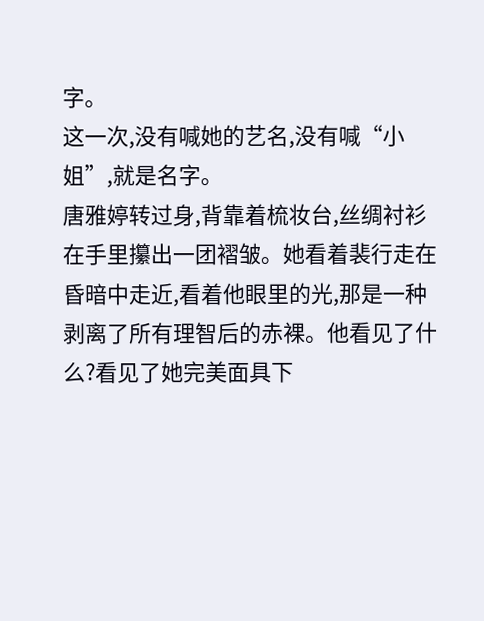字。
这一次,没有喊她的艺名,没有喊“小姐”,就是名字。
唐雅婷转过身,背靠着梳妆台,丝绸衬衫在手里攥出一团褶皱。她看着裴行走在昏暗中走近,看着他眼里的光,那是一种剥离了所有理智后的赤裸。他看见了什么?看见了她完美面具下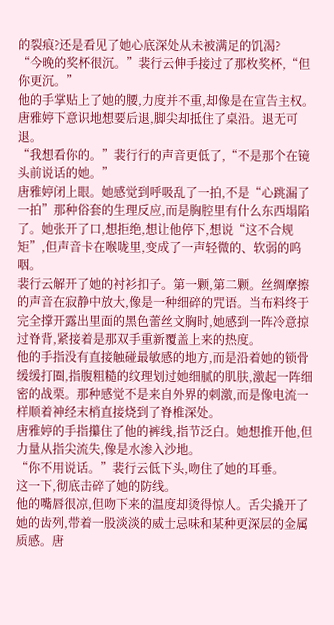的裂痕?还是看见了她心底深处从未被满足的饥渴?
“今晚的奖杯很沉。”裴行云伸手接过了那枚奖杯,“但你更沉。”
他的手掌贴上了她的腰,力度并不重,却像是在宣告主权。唐雅婷下意识地想要后退,脚尖却抵住了桌沿。退无可退。
“我想看你的。”裴行行的声音更低了,“不是那个在镜头前说话的她。”
唐雅婷闭上眼。她感觉到呼吸乱了一拍,不是“心跳漏了一拍”那种俗套的生理反应,而是胸腔里有什么东西塌陷了。她张开了口,想拒绝,想让他停下,想说“这不合规矩”,但声音卡在喉咙里,变成了一声轻微的、软弱的呜咽。
裴行云解开了她的衬衫扣子。第一颗,第二颗。丝绸摩擦的声音在寂静中放大,像是一种细碎的咒语。当布料终于完全撑开露出里面的黑色蕾丝文胸时,她感到一阵冷意掠过脊背,紧接着是那双手重新覆盖上来的热度。
他的手指没有直接触碰最敏感的地方,而是沿着她的锁骨缓缓打圈,指腹粗糙的纹理划过她细腻的肌肤,激起一阵细密的战栗。那种感觉不是来自外界的刺激,而是像电流一样顺着神经末梢直接烧到了脊椎深处。
唐雅婷的手指攥住了他的裤线,指节泛白。她想推开他,但力量从指尖流失,像是水渗入沙地。
“你不用说话。”裴行云低下头,吻住了她的耳垂。
这一下,彻底击碎了她的防线。
他的嘴唇很凉,但吻下来的温度却烫得惊人。舌尖撬开了她的齿列,带着一股淡淡的威士忌味和某种更深层的金属质感。唐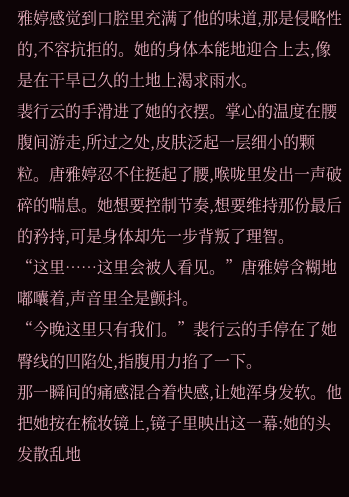雅婷感觉到口腔里充满了他的味道,那是侵略性的,不容抗拒的。她的身体本能地迎合上去,像是在干旱已久的土地上渴求雨水。
裴行云的手滑进了她的衣摆。掌心的温度在腰腹间游走,所过之处,皮肤泛起一层细小的颗粒。唐雅婷忍不住挺起了腰,喉咙里发出一声破碎的喘息。她想要控制节奏,想要维持那份最后的矜持,可是身体却先一步背叛了理智。
“这里……这里会被人看见。”唐雅婷含糊地嘟囔着,声音里全是颤抖。
“今晚这里只有我们。”裴行云的手停在了她臀线的凹陷处,指腹用力掐了一下。
那一瞬间的痛感混合着快感,让她浑身发软。他把她按在梳妆镜上,镜子里映出这一幕:她的头发散乱地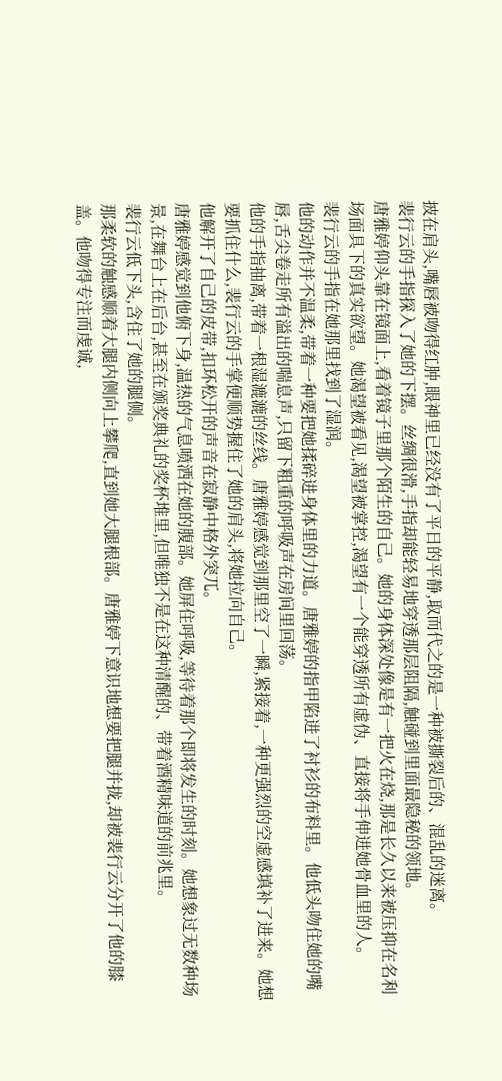披在肩头,嘴唇被吻得红肿,眼神里已经没有了平日的平静,取而代之的是一种被撕裂后的、混乱的迷离。
裴行云的手指探入了她的下摆。丝绸很滑,手指却能轻易地穿透那层阻隔,触碰到里面最隐秘的领地。
唐雅婷仰头靠在镜面上,看着镜子里那个陌生的自己。她的身体深处像是有一把火在烧,那是长久以来被压抑在名利场面具下的真实欲望。她渴望被看见,渴望被掌控,渴望有一个能穿透所有虚伪、直接将手伸进她骨血里的人。
裴行云的手指在她那里找到了湿润。
他的动作并不温柔,带着一种要把她揉碎进身体里的力道。唐雅婷的指甲陷进了衬衫的布料里。他低头吻住她的嘴唇,舌尖卷走所有溢出的喘息声,只留下粗重的呼吸声在房间里回荡。
他的手指抽离,带着一根湿漉漉的丝线。唐雅婷感觉到那里空了一瞬,紧接着,一种更强烈的空虚感填补了进来。她想要抓住什么,裴行云的手掌便顺势握住了她的肩头,将她拉向自己。
他解开了自己的皮带,扣环松开的声音在寂静中格外突兀。
唐雅婷感觉到他俯下身,温热的气息喷洒在她的腹部。她屏住呼吸,等待着那个即将发生的时刻。她想象过无数种场景,在舞台上在后台,甚至在颁奖典礼的奖杯堆里,但唯独不是在这种清醒的、带着酒精味道的前兆里。
裴行云低下头,含住了她的腿侧。
那柔软的触感顺着大腿内侧向上攀爬,直到她大腿根部。唐雅婷下意识地想要把腿并拢,却被裴行云分开了他的膝盖。他吻得专注而虔诚,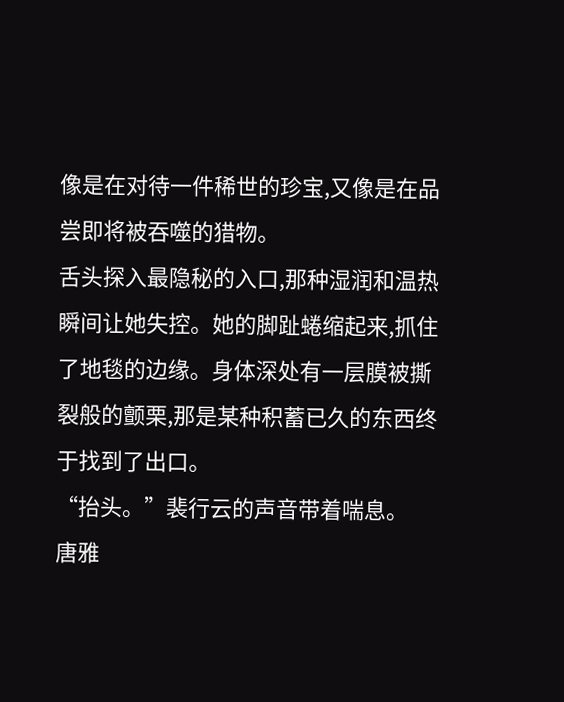像是在对待一件稀世的珍宝,又像是在品尝即将被吞噬的猎物。
舌头探入最隐秘的入口,那种湿润和温热瞬间让她失控。她的脚趾蜷缩起来,抓住了地毯的边缘。身体深处有一层膜被撕裂般的颤栗,那是某种积蓄已久的东西终于找到了出口。
“抬头。”裴行云的声音带着喘息。
唐雅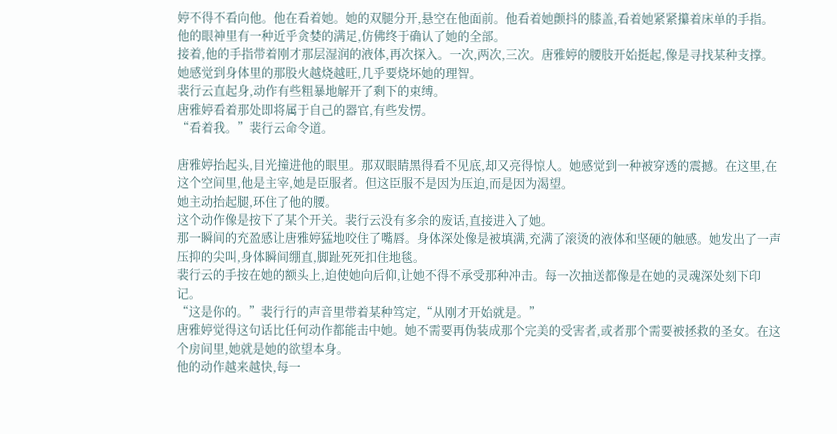婷不得不看向他。他在看着她。她的双腿分开,悬空在他面前。他看着她颤抖的膝盖,看着她紧紧攥着床单的手指。他的眼神里有一种近乎贪婪的满足,仿佛终于确认了她的全部。
接着,他的手指带着刚才那层湿润的液体,再次探入。一次,两次,三次。唐雅婷的腰肢开始挺起,像是寻找某种支撑。她感觉到身体里的那股火越烧越旺,几乎要烧坏她的理智。
裴行云直起身,动作有些粗暴地解开了剩下的束缚。
唐雅婷看着那处即将属于自己的器官,有些发愣。
“看着我。”裴行云命令道。

唐雅婷抬起头,目光撞进他的眼里。那双眼睛黑得看不见底,却又亮得惊人。她感觉到一种被穿透的震撼。在这里,在这个空间里,他是主宰,她是臣服者。但这臣服不是因为压迫,而是因为渴望。
她主动抬起腿,环住了他的腰。
这个动作像是按下了某个开关。裴行云没有多余的废话,直接进入了她。
那一瞬间的充盈感让唐雅婷猛地咬住了嘴唇。身体深处像是被填满,充满了滚烫的液体和坚硬的触感。她发出了一声压抑的尖叫,身体瞬间绷直,脚趾死死扣住地毯。
裴行云的手按在她的额头上,迫使她向后仰,让她不得不承受那种冲击。每一次抽送都像是在她的灵魂深处刻下印记。
“这是你的。”裴行行的声音里带着某种笃定,“从刚才开始就是。”
唐雅婷觉得这句话比任何动作都能击中她。她不需要再伪装成那个完美的受害者,或者那个需要被拯救的圣女。在这个房间里,她就是她的欲望本身。
他的动作越来越快,每一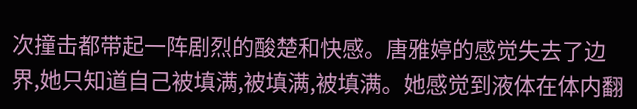次撞击都带起一阵剧烈的酸楚和快感。唐雅婷的感觉失去了边界,她只知道自己被填满,被填满,被填满。她感觉到液体在体内翻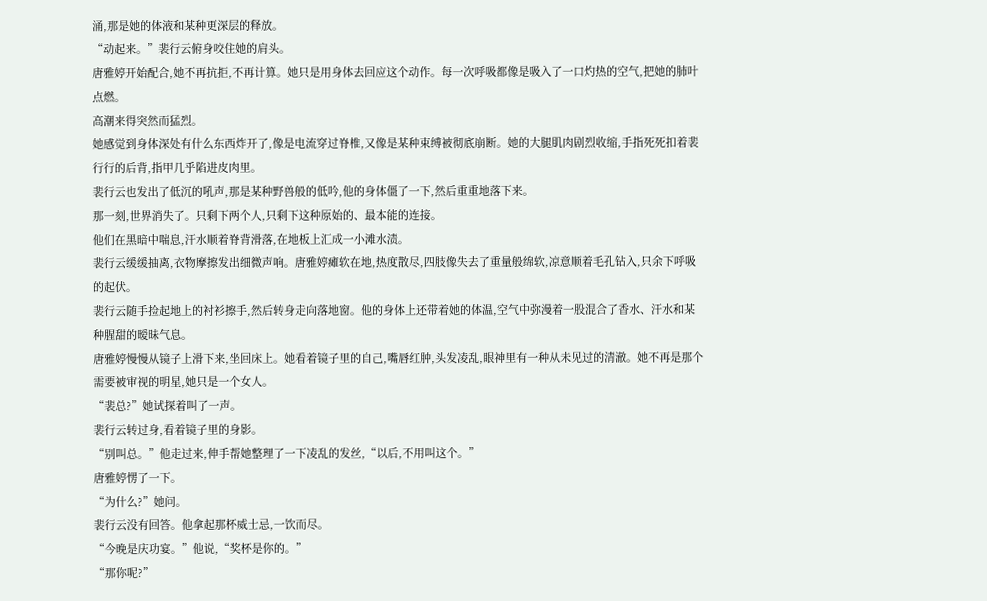涌,那是她的体液和某种更深层的释放。
“动起来。”裴行云俯身咬住她的肩头。
唐雅婷开始配合,她不再抗拒,不再计算。她只是用身体去回应这个动作。每一次呼吸都像是吸入了一口灼热的空气,把她的肺叶点燃。
高潮来得突然而猛烈。
她感觉到身体深处有什么东西炸开了,像是电流穿过脊椎,又像是某种束缚被彻底崩断。她的大腿肌肉剧烈收缩,手指死死扣着裴行行的后背,指甲几乎陷进皮肉里。
裴行云也发出了低沉的吼声,那是某种野兽般的低吟,他的身体僵了一下,然后重重地落下来。
那一刻,世界消失了。只剩下两个人,只剩下这种原始的、最本能的连接。
他们在黑暗中喘息,汗水顺着脊背滑落,在地板上汇成一小滩水渍。
裴行云缓缓抽离,衣物摩擦发出细微声响。唐雅婷瘫软在地,热度散尽,四肢像失去了重量般绵软,凉意顺着毛孔钻入,只余下呼吸的起伏。
裴行云随手捡起地上的衬衫擦手,然后转身走向落地窗。他的身体上还带着她的体温,空气中弥漫着一股混合了香水、汗水和某种腥甜的暧昧气息。
唐雅婷慢慢从镜子上滑下来,坐回床上。她看着镜子里的自己,嘴唇红肿,头发凌乱,眼神里有一种从未见过的清澈。她不再是那个需要被审视的明星,她只是一个女人。
“裴总?”她试探着叫了一声。
裴行云转过身,看着镜子里的身影。
“别叫总。”他走过来,伸手帮她整理了一下凌乱的发丝,“以后,不用叫这个。”
唐雅婷愣了一下。
“为什么?”她问。
裴行云没有回答。他拿起那杯威士忌,一饮而尽。
“今晚是庆功宴。”他说,“奖杯是你的。”
“那你呢?”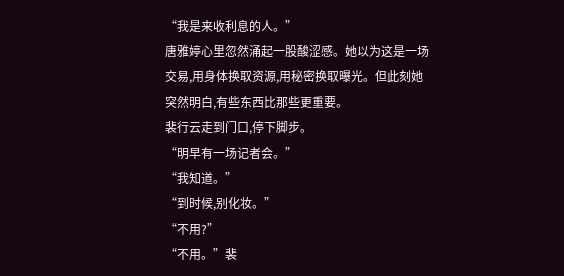“我是来收利息的人。”
唐雅婷心里忽然涌起一股酸涩感。她以为这是一场交易,用身体换取资源,用秘密换取曝光。但此刻她突然明白,有些东西比那些更重要。
裴行云走到门口,停下脚步。
“明早有一场记者会。”
“我知道。”
“到时候,别化妆。”
“不用?”
“不用。”裴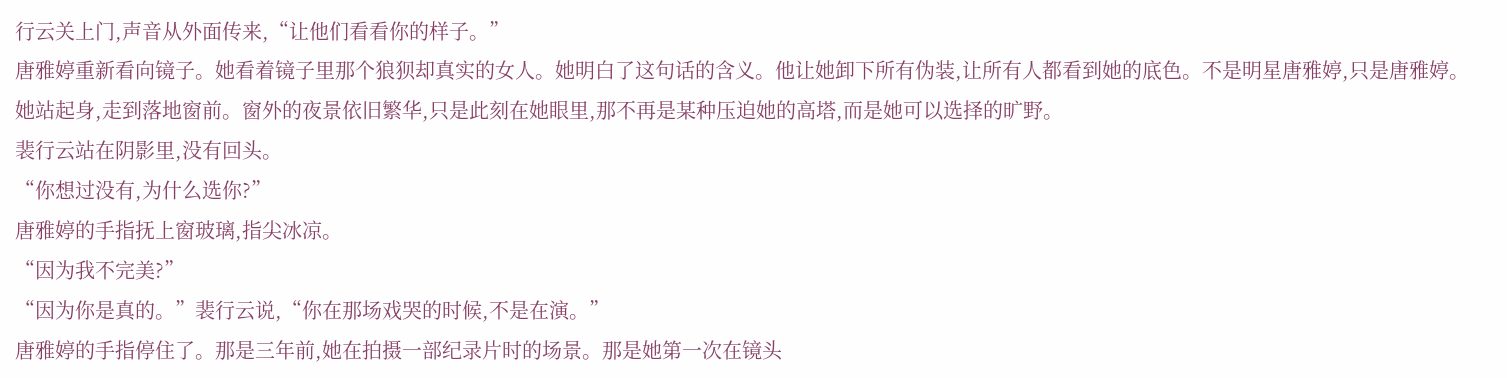行云关上门,声音从外面传来,“让他们看看你的样子。”
唐雅婷重新看向镜子。她看着镜子里那个狼狈却真实的女人。她明白了这句话的含义。他让她卸下所有伪装,让所有人都看到她的底色。不是明星唐雅婷,只是唐雅婷。
她站起身,走到落地窗前。窗外的夜景依旧繁华,只是此刻在她眼里,那不再是某种压迫她的高塔,而是她可以选择的旷野。
裴行云站在阴影里,没有回头。
“你想过没有,为什么选你?”
唐雅婷的手指抚上窗玻璃,指尖冰凉。
“因为我不完美?”
“因为你是真的。”裴行云说,“你在那场戏哭的时候,不是在演。”
唐雅婷的手指停住了。那是三年前,她在拍摄一部纪录片时的场景。那是她第一次在镜头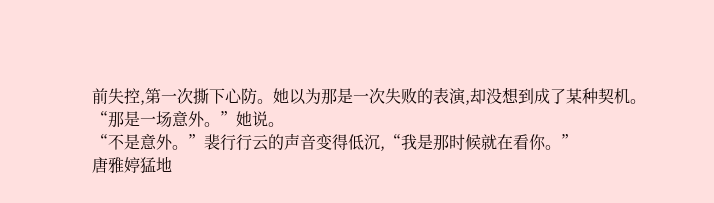前失控,第一次撕下心防。她以为那是一次失败的表演,却没想到成了某种契机。
“那是一场意外。”她说。
“不是意外。”裴行行云的声音变得低沉,“我是那时候就在看你。”
唐雅婷猛地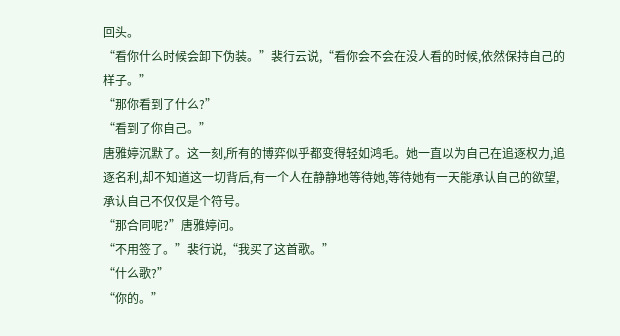回头。
“看你什么时候会卸下伪装。”裴行云说,“看你会不会在没人看的时候,依然保持自己的样子。”
“那你看到了什么?”
“看到了你自己。”
唐雅婷沉默了。这一刻,所有的博弈似乎都变得轻如鸿毛。她一直以为自己在追逐权力,追逐名利,却不知道这一切背后,有一个人在静静地等待她,等待她有一天能承认自己的欲望,承认自己不仅仅是个符号。
“那合同呢?”唐雅婷问。
“不用签了。”裴行说,“我买了这首歌。”
“什么歌?”
“你的。”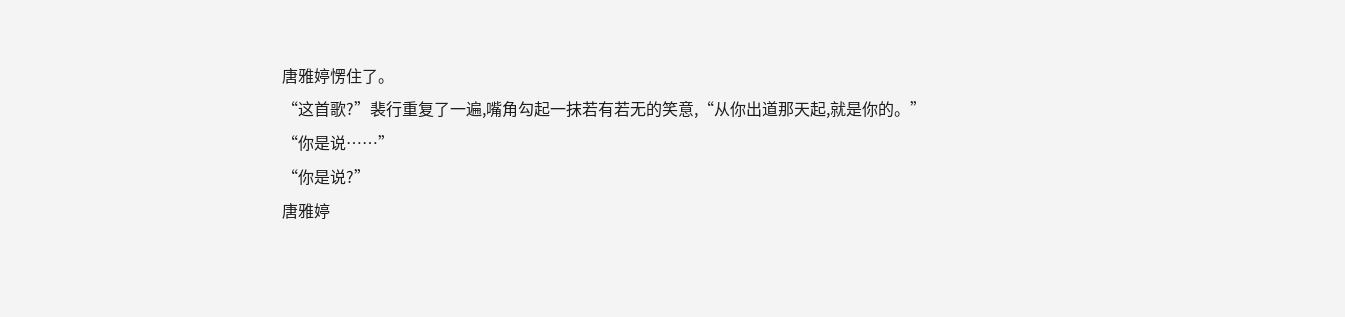唐雅婷愣住了。
“这首歌?”裴行重复了一遍,嘴角勾起一抹若有若无的笑意,“从你出道那天起,就是你的。”
“你是说……”
“你是说?”
唐雅婷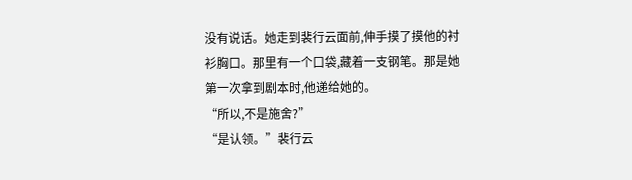没有说话。她走到裴行云面前,伸手摸了摸他的衬衫胸口。那里有一个口袋,藏着一支钢笔。那是她第一次拿到剧本时,他递给她的。
“所以,不是施舍?”
“是认领。”裴行云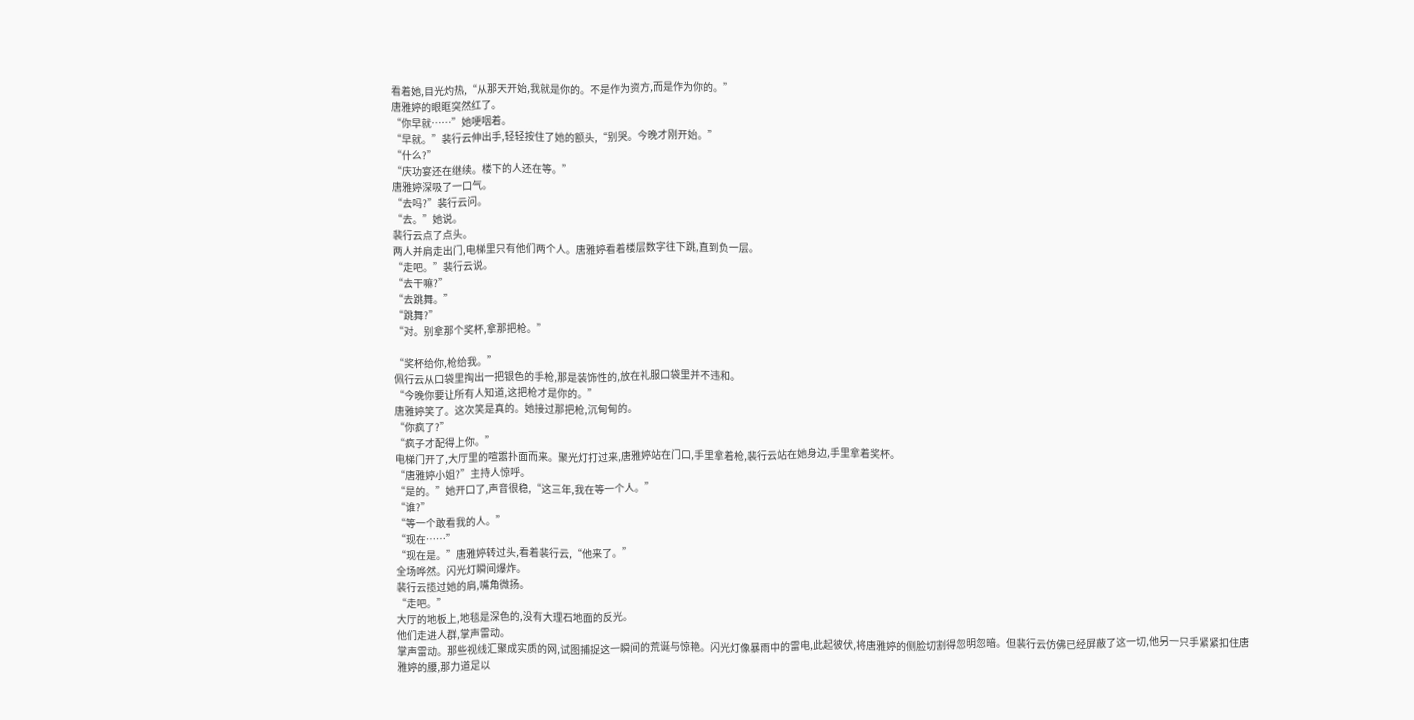看着她,目光灼热,“从那天开始,我就是你的。不是作为资方,而是作为你的。”
唐雅婷的眼眶突然红了。
“你早就……”她哽咽着。
“早就。”裴行云伸出手,轻轻按住了她的额头,“别哭。今晚才刚开始。”
“什么?”
“庆功宴还在继续。楼下的人还在等。”
唐雅婷深吸了一口气。
“去吗?”裴行云问。
“去。”她说。
裴行云点了点头。
两人并肩走出门,电梯里只有他们两个人。唐雅婷看着楼层数字往下跳,直到负一层。
“走吧。”裴行云说。
“去干嘛?”
“去跳舞。”
“跳舞?”
“对。别拿那个奖杯,拿那把枪。”

“奖杯给你,枪给我。”
佩行云从口袋里掏出一把银色的手枪,那是装饰性的,放在礼服口袋里并不违和。
“今晚你要让所有人知道,这把枪才是你的。”
唐雅婷笑了。这次笑是真的。她接过那把枪,沉甸甸的。
“你疯了?”
“疯子才配得上你。”
电梯门开了,大厅里的喧嚣扑面而来。聚光灯打过来,唐雅婷站在门口,手里拿着枪,裴行云站在她身边,手里拿着奖杯。
“唐雅婷小姐?”主持人惊呼。
“是的。”她开口了,声音很稳,“这三年,我在等一个人。”
“谁?”
“等一个敢看我的人。”
“现在……”
“现在是。”唐雅婷转过头,看着裴行云,“他来了。”
全场哗然。闪光灯瞬间爆炸。
裴行云揽过她的肩,嘴角微扬。
“走吧。”
大厅的地板上,地毯是深色的,没有大理石地面的反光。
他们走进人群,掌声雷动。
掌声雷动。那些视线汇聚成实质的网,试图捕捉这一瞬间的荒诞与惊艳。闪光灯像暴雨中的雷电,此起彼伏,将唐雅婷的侧脸切割得忽明忽暗。但裴行云仿佛已经屏蔽了这一切,他另一只手紧紧扣住唐雅婷的腰,那力道足以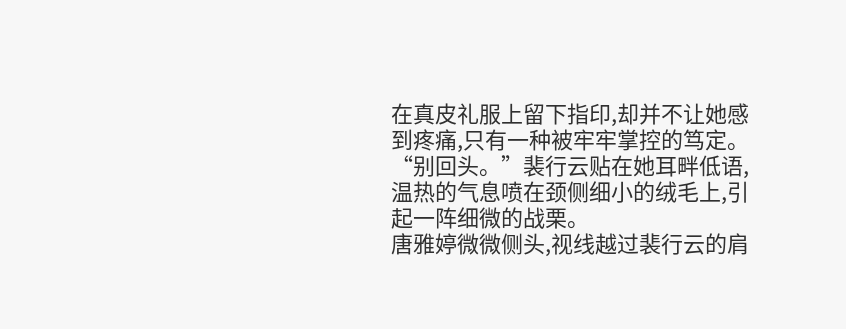在真皮礼服上留下指印,却并不让她感到疼痛,只有一种被牢牢掌控的笃定。
“别回头。”裴行云贴在她耳畔低语,温热的气息喷在颈侧细小的绒毛上,引起一阵细微的战栗。
唐雅婷微微侧头,视线越过裴行云的肩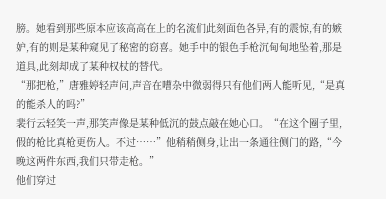膀。她看到那些原本应该高高在上的名流们此刻面色各异,有的震惊,有的嫉妒,有的则是某种窥见了秘密的窃喜。她手中的银色手枪沉甸甸地坠着,那是道具,此刻却成了某种权杖的替代。
“那把枪,”唐雅婷轻声问,声音在嘈杂中微弱得只有他们两人能听见,“是真的能杀人的吗?”
裴行云轻笑一声,那笑声像是某种低沉的鼓点敲在她心口。“在这个圈子里,假的枪比真枪更伤人。不过……”他稍稍侧身,让出一条通往侧门的路,“今晚这两件东西,我们只带走枪。”
他们穿过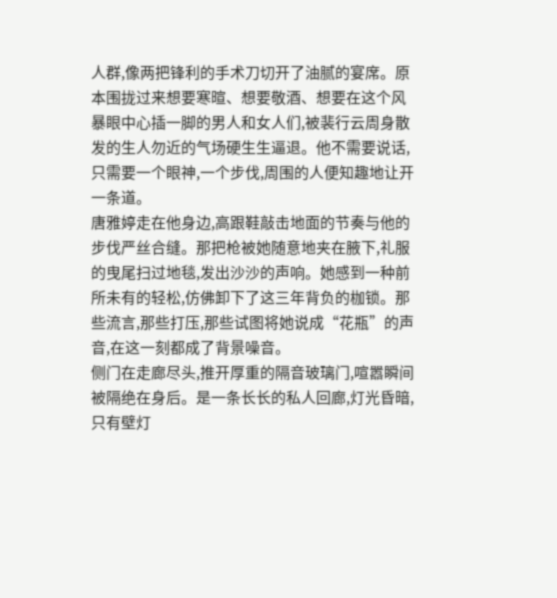人群,像两把锋利的手术刀切开了油腻的宴席。原本围拢过来想要寒暄、想要敬酒、想要在这个风暴眼中心插一脚的男人和女人们,被裴行云周身散发的生人勿近的气场硬生生逼退。他不需要说话,只需要一个眼神,一个步伐,周围的人便知趣地让开一条道。
唐雅婷走在他身边,高跟鞋敲击地面的节奏与他的步伐严丝合缝。那把枪被她随意地夹在腋下,礼服的曳尾扫过地毯,发出沙沙的声响。她感到一种前所未有的轻松,仿佛卸下了这三年背负的枷锁。那些流言,那些打压,那些试图将她说成“花瓶”的声音,在这一刻都成了背景噪音。
侧门在走廊尽头,推开厚重的隔音玻璃门,喧嚣瞬间被隔绝在身后。是一条长长的私人回廊,灯光昏暗,只有壁灯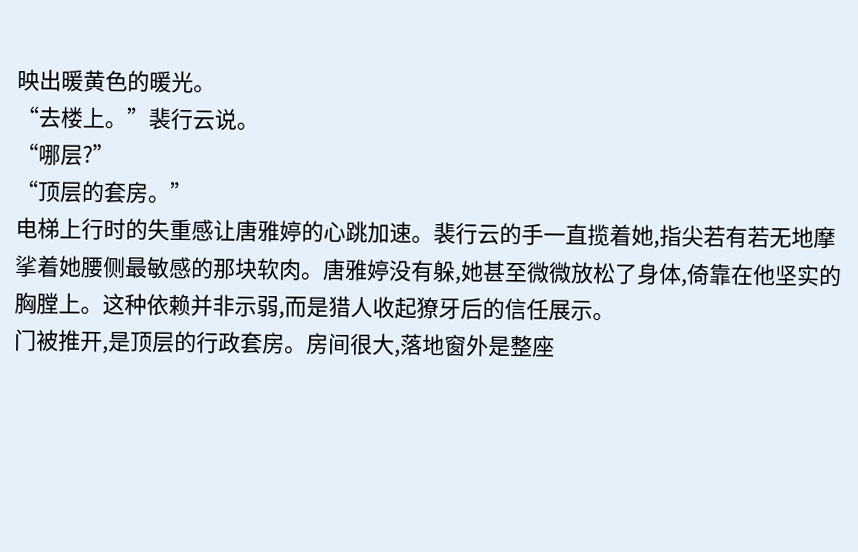映出暖黄色的暖光。
“去楼上。”裴行云说。
“哪层?”
“顶层的套房。”
电梯上行时的失重感让唐雅婷的心跳加速。裴行云的手一直揽着她,指尖若有若无地摩挲着她腰侧最敏感的那块软肉。唐雅婷没有躲,她甚至微微放松了身体,倚靠在他坚实的胸膛上。这种依赖并非示弱,而是猎人收起獠牙后的信任展示。
门被推开,是顶层的行政套房。房间很大,落地窗外是整座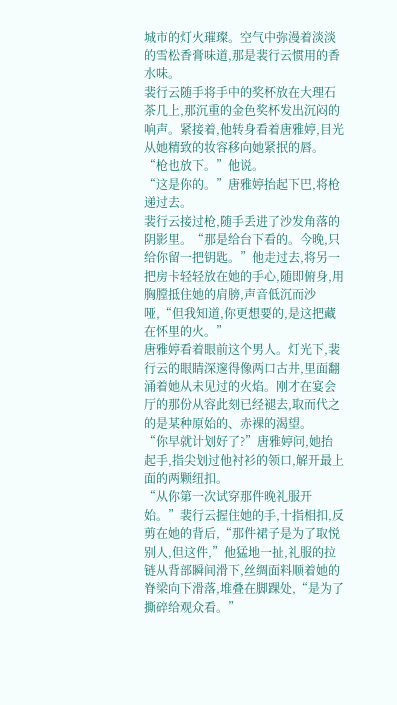城市的灯火璀璨。空气中弥漫着淡淡的雪松香膏味道,那是裴行云惯用的香水味。
裴行云随手将手中的奖杯放在大理石茶几上,那沉重的金色奖杯发出沉闷的响声。紧接着,他转身看着唐雅婷,目光从她精致的妆容移向她紧抿的唇。
“枪也放下。”他说。
“这是你的。”唐雅婷抬起下巴,将枪递过去。
裴行云接过枪,随手丢进了沙发角落的阴影里。“那是给台下看的。今晚,只给你留一把钥匙。”他走过去,将另一把房卡轻轻放在她的手心,随即俯身,用胸膛抵住她的肩膀,声音低沉而沙哑,“但我知道,你更想要的,是这把藏在怀里的火。”
唐雅婷看着眼前这个男人。灯光下,裴行云的眼睛深邃得像两口古井,里面翻涌着她从未见过的火焰。刚才在宴会厅的那份从容此刻已经褪去,取而代之的是某种原始的、赤裸的渴望。
“你早就计划好了?”唐雅婷问,她抬起手,指尖划过他衬衫的领口,解开最上面的两颗纽扣。
“从你第一次试穿那件晚礼服开始。”裴行云握住她的手,十指相扣,反剪在她的背后,“那件裙子是为了取悦别人,但这件,”他猛地一扯,礼服的拉链从背部瞬间滑下,丝绸面料顺着她的脊梁向下滑落,堆叠在脚踝处,“是为了撕碎给观众看。”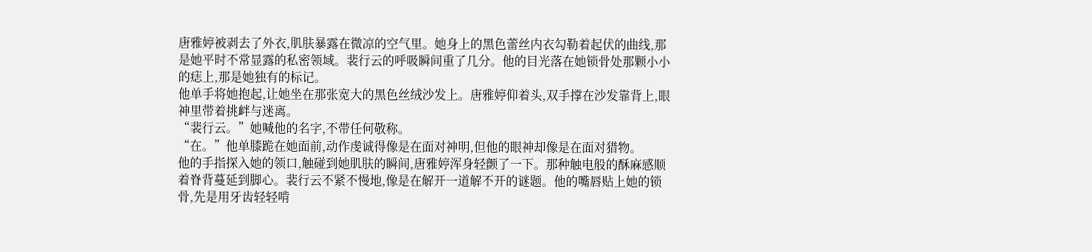唐雅婷被剥去了外衣,肌肤暴露在微凉的空气里。她身上的黑色蕾丝内衣勾勒着起伏的曲线,那是她平时不常显露的私密领域。裴行云的呼吸瞬间重了几分。他的目光落在她锁骨处那颗小小的痣上,那是她独有的标记。
他单手将她抱起,让她坐在那张宽大的黑色丝绒沙发上。唐雅婷仰着头,双手撑在沙发靠背上,眼神里带着挑衅与迷离。
“裴行云。”她喊他的名字,不带任何敬称。
“在。”他单膝跪在她面前,动作虔诚得像是在面对神明,但他的眼神却像是在面对猎物。
他的手指探入她的领口,触碰到她肌肤的瞬间,唐雅婷浑身轻颤了一下。那种触电般的酥麻感顺着脊背蔓延到脚心。裴行云不紧不慢地,像是在解开一道解不开的谜题。他的嘴唇贴上她的锁骨,先是用牙齿轻轻啃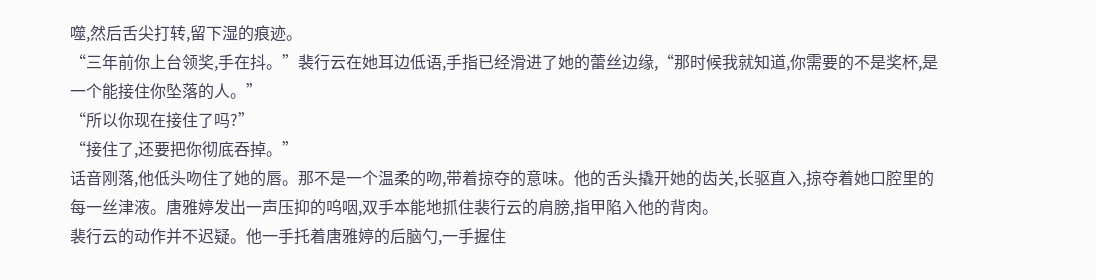噬,然后舌尖打转,留下湿的痕迹。
“三年前你上台领奖,手在抖。”裴行云在她耳边低语,手指已经滑进了她的蕾丝边缘,“那时候我就知道,你需要的不是奖杯,是一个能接住你坠落的人。”
“所以你现在接住了吗?”
“接住了,还要把你彻底吞掉。”
话音刚落,他低头吻住了她的唇。那不是一个温柔的吻,带着掠夺的意味。他的舌头撬开她的齿关,长驱直入,掠夺着她口腔里的每一丝津液。唐雅婷发出一声压抑的呜咽,双手本能地抓住裴行云的肩膀,指甲陷入他的背肉。
裴行云的动作并不迟疑。他一手托着唐雅婷的后脑勺,一手握住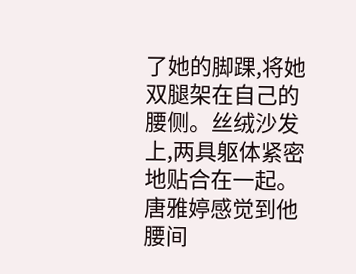了她的脚踝,将她双腿架在自己的腰侧。丝绒沙发上,两具躯体紧密地贴合在一起。唐雅婷感觉到他腰间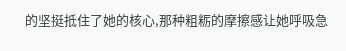的坚挺抵住了她的核心,那种粗粝的摩擦感让她呼吸急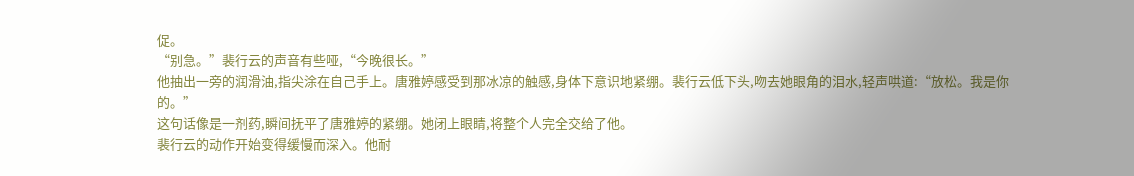促。
“别急。”裴行云的声音有些哑,“今晚很长。”
他抽出一旁的润滑油,指尖涂在自己手上。唐雅婷感受到那冰凉的触感,身体下意识地紧绷。裴行云低下头,吻去她眼角的泪水,轻声哄道:“放松。我是你的。”
这句话像是一剂药,瞬间抚平了唐雅婷的紧绷。她闭上眼睛,将整个人完全交给了他。
裴行云的动作开始变得缓慢而深入。他耐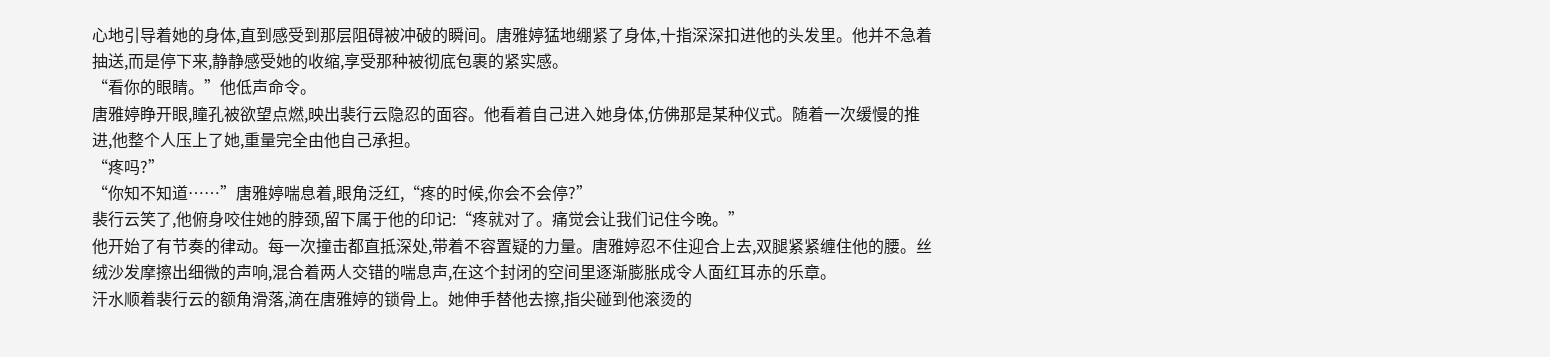心地引导着她的身体,直到感受到那层阻碍被冲破的瞬间。唐雅婷猛地绷紧了身体,十指深深扣进他的头发里。他并不急着抽送,而是停下来,静静感受她的收缩,享受那种被彻底包裹的紧实感。
“看你的眼睛。”他低声命令。
唐雅婷睁开眼,瞳孔被欲望点燃,映出裴行云隐忍的面容。他看着自己进入她身体,仿佛那是某种仪式。随着一次缓慢的推进,他整个人压上了她,重量完全由他自己承担。
“疼吗?”
“你知不知道……”唐雅婷喘息着,眼角泛红,“疼的时候,你会不会停?”
裴行云笑了,他俯身咬住她的脖颈,留下属于他的印记:“疼就对了。痛觉会让我们记住今晚。”
他开始了有节奏的律动。每一次撞击都直抵深处,带着不容置疑的力量。唐雅婷忍不住迎合上去,双腿紧紧缠住他的腰。丝绒沙发摩擦出细微的声响,混合着两人交错的喘息声,在这个封闭的空间里逐渐膨胀成令人面红耳赤的乐章。
汗水顺着裴行云的额角滑落,滴在唐雅婷的锁骨上。她伸手替他去擦,指尖碰到他滚烫的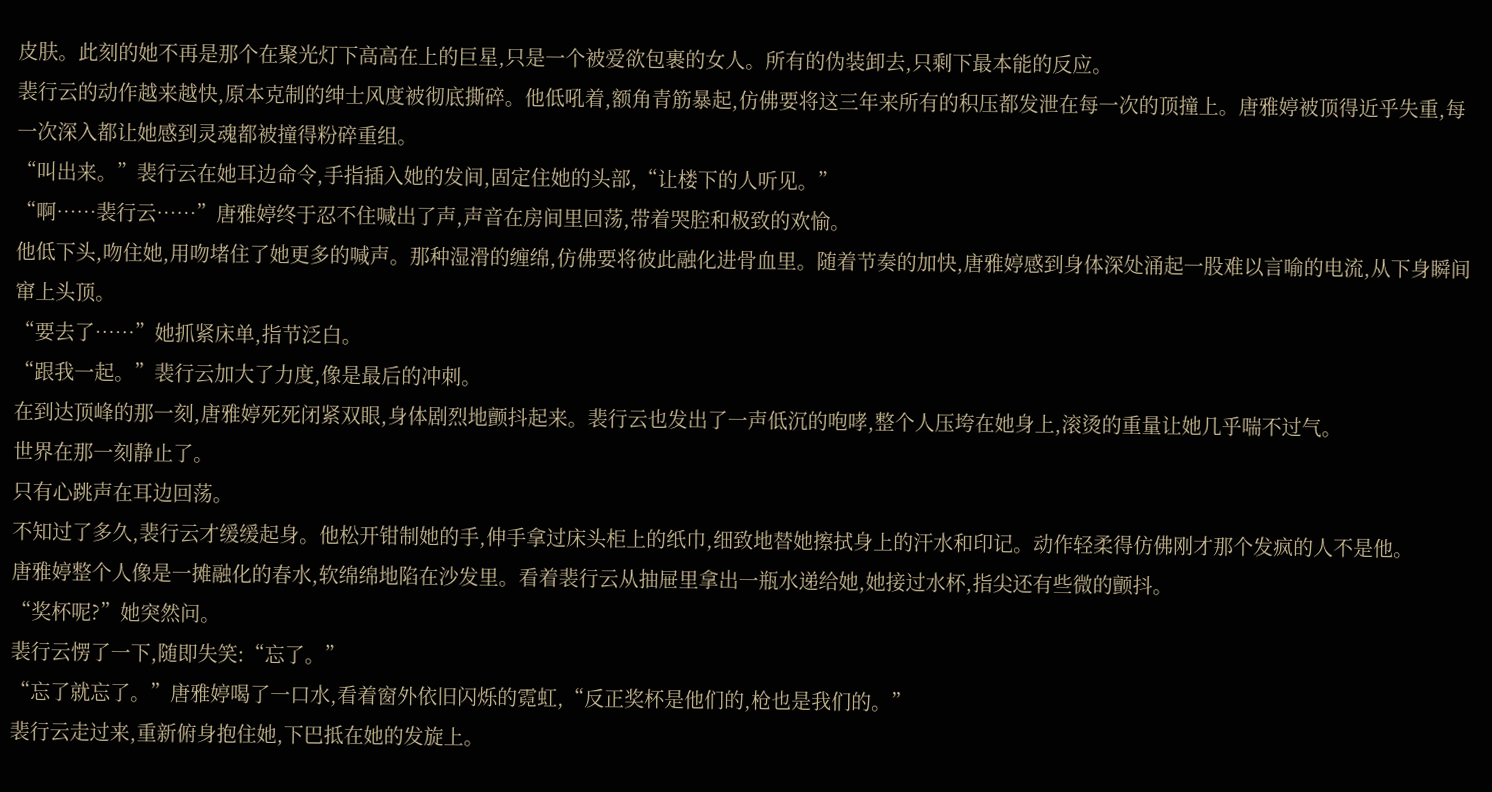皮肤。此刻的她不再是那个在聚光灯下高高在上的巨星,只是一个被爱欲包裹的女人。所有的伪装卸去,只剩下最本能的反应。
裴行云的动作越来越快,原本克制的绅士风度被彻底撕碎。他低吼着,额角青筋暴起,仿佛要将这三年来所有的积压都发泄在每一次的顶撞上。唐雅婷被顶得近乎失重,每一次深入都让她感到灵魂都被撞得粉碎重组。
“叫出来。”裴行云在她耳边命令,手指插入她的发间,固定住她的头部,“让楼下的人听见。”
“啊……裴行云……”唐雅婷终于忍不住喊出了声,声音在房间里回荡,带着哭腔和极致的欢愉。
他低下头,吻住她,用吻堵住了她更多的喊声。那种湿滑的缠绵,仿佛要将彼此融化进骨血里。随着节奏的加快,唐雅婷感到身体深处涌起一股难以言喻的电流,从下身瞬间窜上头顶。
“要去了……”她抓紧床单,指节泛白。
“跟我一起。”裴行云加大了力度,像是最后的冲刺。
在到达顶峰的那一刻,唐雅婷死死闭紧双眼,身体剧烈地颤抖起来。裴行云也发出了一声低沉的咆哮,整个人压垮在她身上,滚烫的重量让她几乎喘不过气。
世界在那一刻静止了。
只有心跳声在耳边回荡。
不知过了多久,裴行云才缓缓起身。他松开钳制她的手,伸手拿过床头柜上的纸巾,细致地替她擦拭身上的汗水和印记。动作轻柔得仿佛刚才那个发疯的人不是他。
唐雅婷整个人像是一摊融化的春水,软绵绵地陷在沙发里。看着裴行云从抽屉里拿出一瓶水递给她,她接过水杯,指尖还有些微的颤抖。
“奖杯呢?”她突然问。
裴行云愣了一下,随即失笑:“忘了。”
“忘了就忘了。”唐雅婷喝了一口水,看着窗外依旧闪烁的霓虹,“反正奖杯是他们的,枪也是我们的。”
裴行云走过来,重新俯身抱住她,下巴抵在她的发旋上。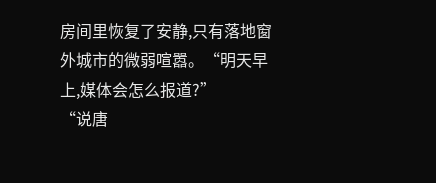房间里恢复了安静,只有落地窗外城市的微弱喧嚣。“明天早上,媒体会怎么报道?”
“说唐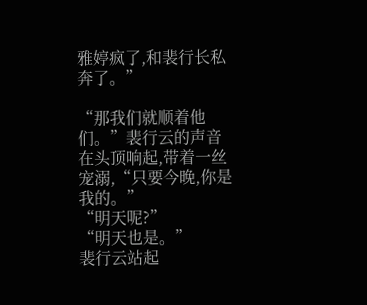雅婷疯了,和裴行长私奔了。”

“那我们就顺着他们。”裴行云的声音在头顶响起,带着一丝宠溺,“只要今晚,你是我的。”
“明天呢?”
“明天也是。”
裴行云站起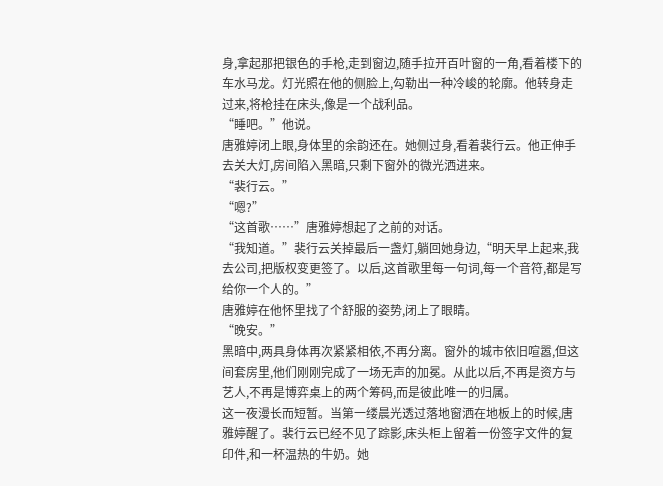身,拿起那把银色的手枪,走到窗边,随手拉开百叶窗的一角,看着楼下的车水马龙。灯光照在他的侧脸上,勾勒出一种冷峻的轮廓。他转身走过来,将枪挂在床头,像是一个战利品。
“睡吧。”他说。
唐雅婷闭上眼,身体里的余韵还在。她侧过身,看着裴行云。他正伸手去关大灯,房间陷入黑暗,只剩下窗外的微光洒进来。
“裴行云。”
“嗯?”
“这首歌……”唐雅婷想起了之前的对话。
“我知道。”裴行云关掉最后一盏灯,躺回她身边,“明天早上起来,我去公司,把版权变更签了。以后,这首歌里每一句词,每一个音符,都是写给你一个人的。”
唐雅婷在他怀里找了个舒服的姿势,闭上了眼睛。
“晚安。”
黑暗中,两具身体再次紧紧相依,不再分离。窗外的城市依旧喧嚣,但这间套房里,他们刚刚完成了一场无声的加冕。从此以后,不再是资方与艺人,不再是博弈桌上的两个筹码,而是彼此唯一的归属。
这一夜漫长而短暂。当第一缕晨光透过落地窗洒在地板上的时候,唐雅婷醒了。裴行云已经不见了踪影,床头柜上留着一份签字文件的复印件,和一杯温热的牛奶。她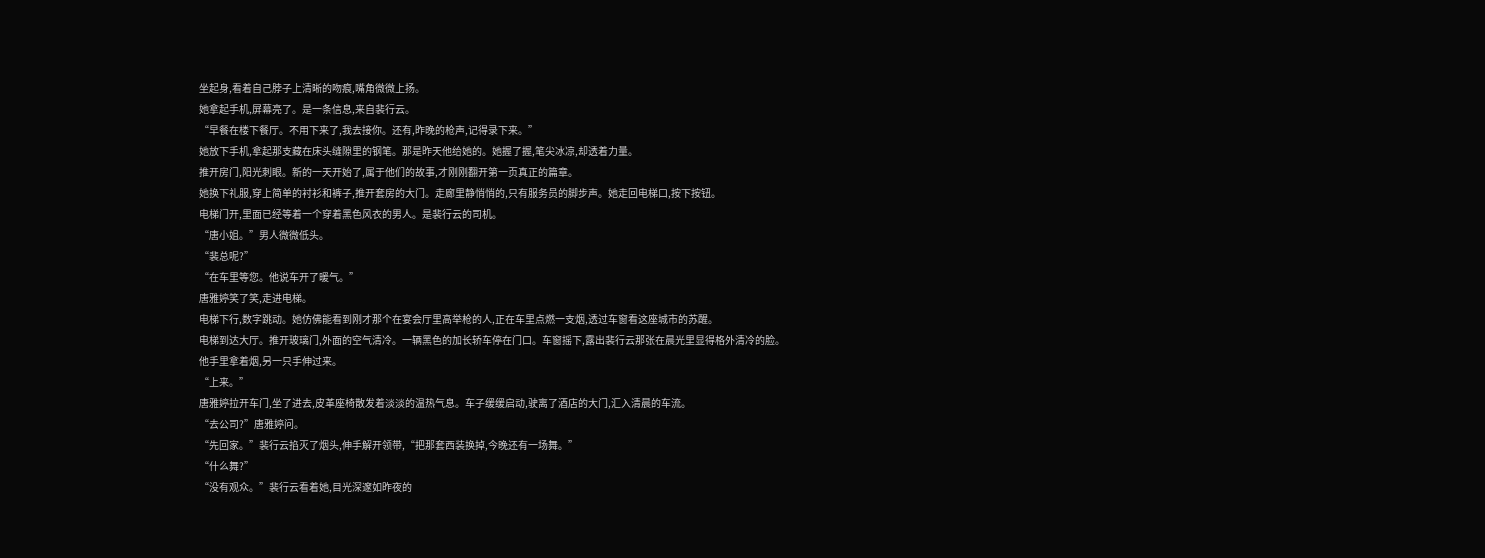坐起身,看着自己脖子上清晰的吻痕,嘴角微微上扬。
她拿起手机,屏幕亮了。是一条信息,来自裴行云。
“早餐在楼下餐厅。不用下来了,我去接你。还有,昨晚的枪声,记得录下来。”
她放下手机,拿起那支藏在床头缝隙里的钢笔。那是昨天他给她的。她握了握,笔尖冰凉,却透着力量。
推开房门,阳光刺眼。新的一天开始了,属于他们的故事,才刚刚翻开第一页真正的篇章。
她换下礼服,穿上简单的衬衫和裤子,推开套房的大门。走廊里静悄悄的,只有服务员的脚步声。她走回电梯口,按下按钮。
电梯门开,里面已经等着一个穿着黑色风衣的男人。是裴行云的司机。
“唐小姐。”男人微微低头。
“裴总呢?”
“在车里等您。他说车开了暖气。”
唐雅婷笑了笑,走进电梯。
电梯下行,数字跳动。她仿佛能看到刚才那个在宴会厅里高举枪的人,正在车里点燃一支烟,透过车窗看这座城市的苏醒。
电梯到达大厅。推开玻璃门,外面的空气清冷。一辆黑色的加长轿车停在门口。车窗摇下,露出裴行云那张在晨光里显得格外清冷的脸。
他手里拿着烟,另一只手伸过来。
“上来。”
唐雅婷拉开车门,坐了进去,皮革座椅散发着淡淡的温热气息。车子缓缓启动,驶离了酒店的大门,汇入清晨的车流。
“去公司?”唐雅婷问。
“先回家。”裴行云掐灭了烟头,伸手解开领带,“把那套西装换掉,今晚还有一场舞。”
“什么舞?”
“没有观众。”裴行云看着她,目光深邃如昨夜的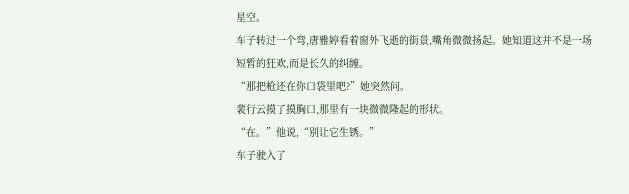星空。
车子转过一个弯,唐雅婷看着窗外飞逝的街景,嘴角微微扬起。她知道这并不是一场短暂的狂欢,而是长久的纠缠。
“那把枪还在你口袋里吧?”她突然问。
裴行云摸了摸胸口,那里有一块微微隆起的形状。
“在。”他说,“别让它生锈。”
车子驶入了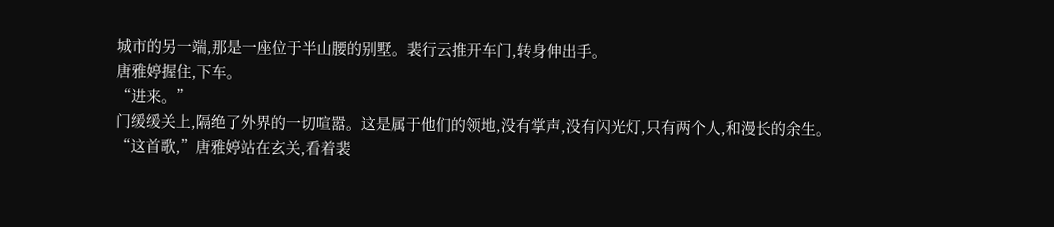城市的另一端,那是一座位于半山腰的别墅。裴行云推开车门,转身伸出手。
唐雅婷握住,下车。
“进来。”
门缓缓关上,隔绝了外界的一切喧嚣。这是属于他们的领地,没有掌声,没有闪光灯,只有两个人,和漫长的余生。
“这首歌,”唐雅婷站在玄关,看着裴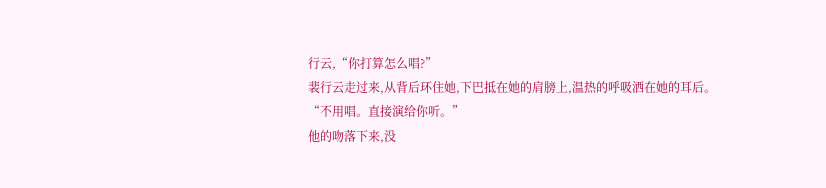行云,“你打算怎么唱?”
裴行云走过来,从背后环住她,下巴抵在她的肩膀上,温热的呼吸洒在她的耳后。
“不用唱。直接演给你听。”
他的吻落下来,没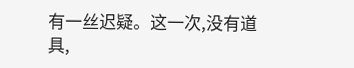有一丝迟疑。这一次,没有道具,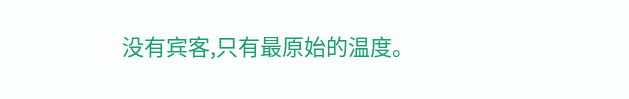没有宾客,只有最原始的温度。